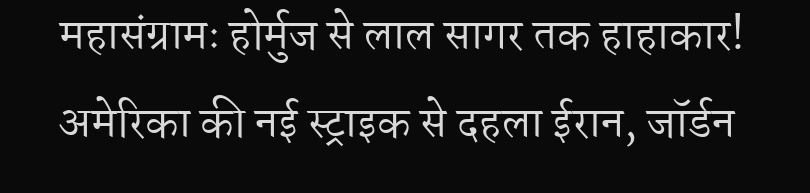महासंग्रामः होर्मुज से लाल सागर तक हाहाकार! अमेरिका की नई स्ट्राइक से दहला ईरान, जॉर्डन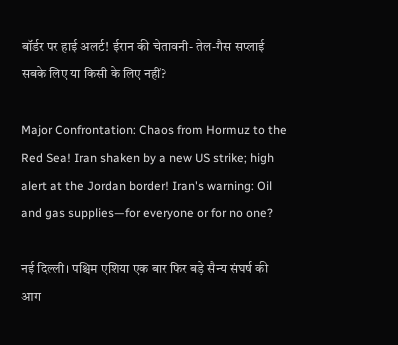बॉर्डर पर हाई अलर्ट! ईरान की चेतावनी- तेल-गैस सप्लाई सबके लिए या किसी के लिए नहीं?

Major Confrontation: Chaos from Hormuz to the Red Sea! Iran shaken by a new US strike; high alert at the Jordan border! Iran's warning: Oil and gas supplies—for everyone or for no one?

नई दिल्ली। पश्चिम एशिया एक बार फिर बड़े सैन्य संघर्ष की आग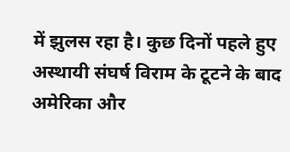में झुलस रहा है। कुछ दिनों पहले हुए अस्थायी संघर्ष विराम के टूटने के बाद अमेरिका और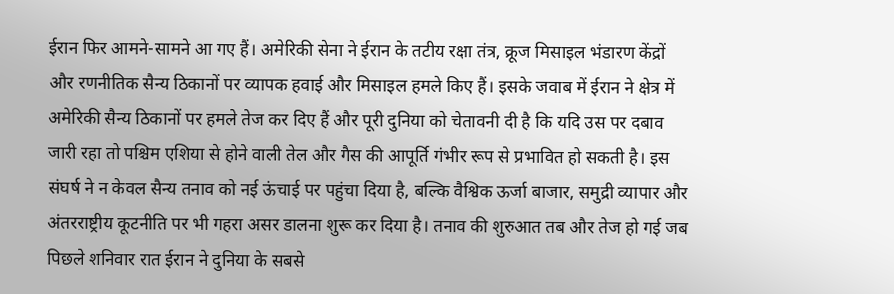ईरान फिर आमने-सामने आ गए हैं। अमेरिकी सेना ने ईरान के तटीय रक्षा तंत्र, क्रूज मिसाइल भंडारण केंद्रों और रणनीतिक सैन्य ठिकानों पर व्यापक हवाई और मिसाइल हमले किए हैं। इसके जवाब में ईरान ने क्षेत्र में अमेरिकी सैन्य ठिकानों पर हमले तेज कर दिए हैं और पूरी दुनिया को चेतावनी दी है कि यदि उस पर दबाव जारी रहा तो पश्चिम एशिया से होने वाली तेल और गैस की आपूर्ति गंभीर रूप से प्रभावित हो सकती है। इस संघर्ष ने न केवल सैन्य तनाव को नई ऊंचाई पर पहुंचा दिया है, बल्कि वैश्विक ऊर्जा बाजार, समुद्री व्यापार और अंतरराष्ट्रीय कूटनीति पर भी गहरा असर डालना शुरू कर दिया है। तनाव की शुरुआत तब और तेज हो गई जब पिछले शनिवार रात ईरान ने दुनिया के सबसे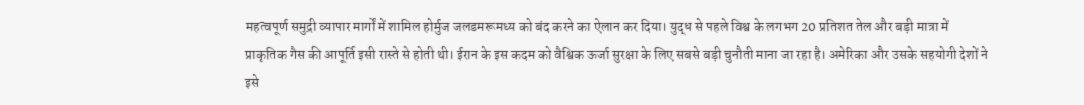महत्वपूर्ण समुद्री व्यापार मार्गों में शामिल होर्मुज जलडमरूमध्य को बंद करने का ऐलान कर दिया। युद्ध से पहले विश्व के लगभग 20 प्रतिशत तेल और बड़ी मात्रा में प्राकृतिक गैस की आपूर्ति इसी रास्ते से होती थी। ईरान के इस कदम को वैश्विक ऊर्जा सुरक्षा के लिए सबसे बड़ी चुनौती माना जा रहा है। अमेरिका और उसके सहयोगी देशों ने इसे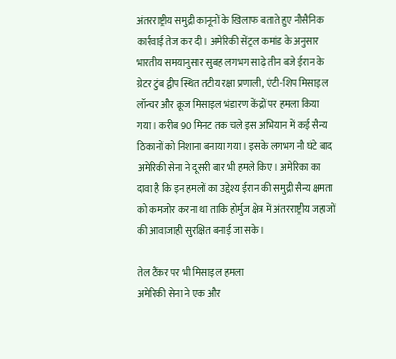अंतरराष्ट्रीय समुद्री कानूनों के खिलाफ बताते हुए नौसैनिक कार्रवाई तेज कर दी। अमेरिकी सेंट्रल कमांड के अनुसार भारतीय समयानुसार सुबह लगभग साढ़े तीन बजे ईरान के ग्रेटर टुंब द्वीप स्थित तटीय रक्षा प्रणाली, एंटी-शिप मिसाइल लॉन्चर और क्रूज मिसाइल भंडारण केंद्रों पर हमला किया गया। करीब 90 मिनट तक चले इस अभियान में कई सैन्य ठिकानों को निशाना बनाया गया। इसके लगभग नौ घंटे बाद अमेरिकी सेना ने दूसरी बार भी हमले किए। अमेरिका का दावा है कि इन हमलों का उद्देश्य ईरान की समुद्री सैन्य क्षमता को कमजोर करना था ताकि होर्मुज क्षेत्र में अंतरराष्ट्रीय जहाजों की आवाजाही सुरक्षित बनाई जा सके।

तेल टैंकर पर भी मिसाइल हमला
अमेरिकी सेना ने एक और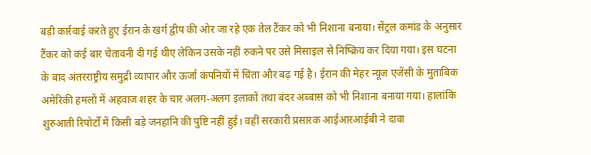बड़ी कार्रवाई करते हुए ईरान के खर्ग द्वीप की ओर जा रहे एक तेल टैंकर को भी निशाना बनाया। सेंट्रल कमांड के अनुसार टैंकर को कई बार चेतावनी दी गई थीए लेकिन उसके नहीं रुकने पर उसे मिसाइल से निष्क्रिय कर दिया गया। इस घटना के बाद अंतरराष्ट्रीय समुद्री व्यापार और ऊर्जा कंपनियों में चिंता और बढ़ गई है। ईरान की मेहर न्यूज एजेंसी के मुताबिक अमेरिकी हमलों में अहवाज शहर के चार अलग-अलग इलाकों तथा बंदर अब्बास को भी निशाना बनाया गया। हालांकि शुरुआती रिपोर्टों में किसी बड़े जनहानि की पुष्टि नहीं हुई। वहीं सरकारी प्रसारक आईआरआईबी ने दावा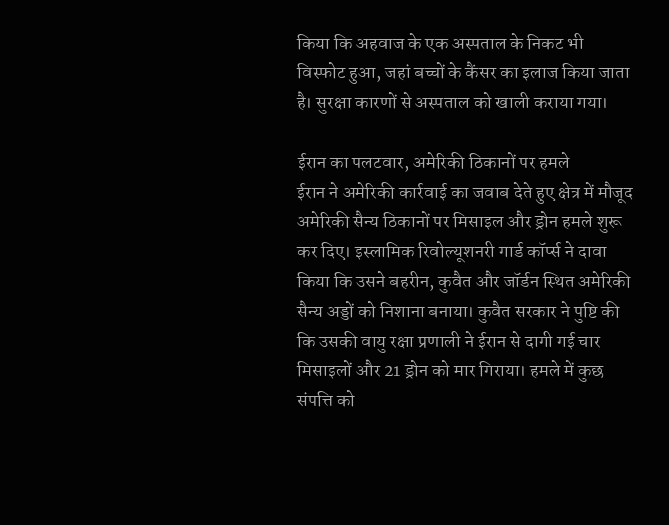किया कि अहवाज के एक अस्पताल के निकट भी विस्फोट हुआ, जहां बच्चों के कैंसर का इलाज किया जाता है। सुरक्षा कारणों से अस्पताल को खाली कराया गया।

ईरान का पलटवार, अमेरिकी ठिकानों पर हमले
ईरान ने अमेरिकी कार्रवाई का जवाब देते हुए क्षेत्र में मौजूद अमेरिकी सैन्य ठिकानों पर मिसाइल और ड्रोन हमले शुरू कर दिए। इस्लामिक रिवोल्यूशनरी गार्ड कॉर्प्स ने दावा किया कि उसने बहरीन, कुवैत और जॉर्डन स्थित अमेरिकी सैन्य अड्डों को निशाना बनाया। कुवैत सरकार ने पुष्टि की कि उसकी वायु रक्षा प्रणाली ने ईरान से दागी गई चार मिसाइलों और 21 ड्रोन को मार गिराया। हमले में कुछ संपत्ति को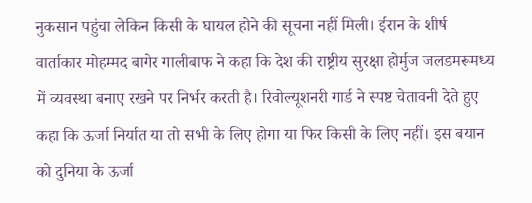नुकसान पहुंचा लेकिन किसी के घायल होने की सूचना नहीं मिली। ईरान के शीर्ष वार्ताकार मोहम्मद बागेर गालीबाफ ने कहा कि देश की राष्ट्रीय सुरक्षा होर्मुज जलडमरूमध्य में व्यवस्था बनाए रखने पर निर्भर करती है। रिवोल्यूशनरी गार्ड ने स्पष्ट चेतावनी देते हुए कहा कि ऊर्जा निर्यात या तो सभी के लिए होगा या फिर किसी के लिए नहीं। इस बयान को दुनिया के ऊर्जा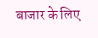बाजार के लिए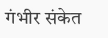गंभीर संकेत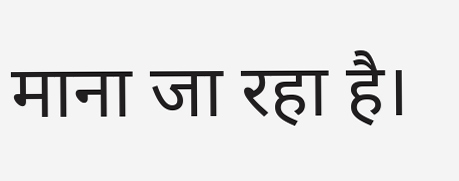माना जा रहा है।